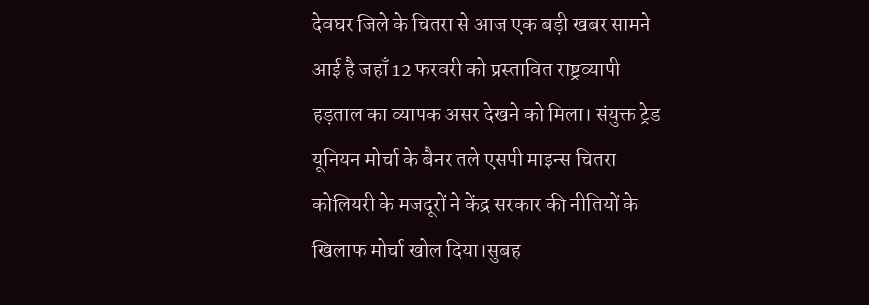देवघर जिले के चितरा से आज एक बड़ी खबर सामने आई है जहाँ 12 फरवरी को प्रस्तावित राष्ट्रव्यापी हड़ताल का व्यापक असर देखने को मिला। संयुक्त ट्रेड यूनियन मोर्चा के बैनर तले एसपी माइन्स चितरा कोलियरी के मजदूरों ने केंद्र सरकार की नीतियों के खिलाफ मोर्चा खोल दिया।सुबह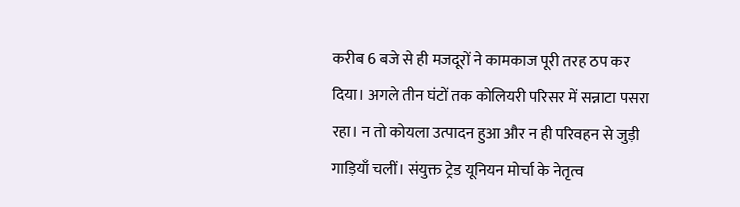करीब 6 बजे से ही मजदूरों ने कामकाज पूरी तरह ठप कर दिया। अगले तीन घंटों तक कोलियरी परिसर में सन्नाटा पसरा रहा। न तो कोयला उत्पादन हुआ और न ही परिवहन से जुड़ी गाड़ियाँ चलीं। संयुक्त ट्रेड यूनियन मोर्चा के नेतृत्व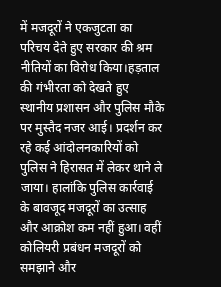में मजदूरों ने एकजुटता का परिचय देते हुए सरकार की श्रम नीतियों का विरोध किया।हड़ताल की गंभीरता को देखते हुए स्थानीय प्रशासन और पुलिस मौके पर मुस्तैद नजर आई। प्रदर्शन कर रहे कई आंदोलनकारियों को पुलिस ने हिरासत में लेकर थाने ले जाया। हालांकि पुलिस कार्रवाई के बावजूद मजदूरों का उत्साह और आक्रोश कम नहीं हुआ। वहीं कोलियरी प्रबंधन मजदूरों को समझाने और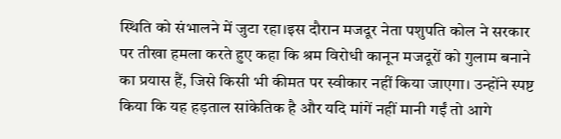स्थिति को संभालने में जुटा रहा।इस दौरान मजदूर नेता पशुपति कोल ने सरकार पर तीखा हमला करते हुए कहा कि श्रम विरोधी कानून मजदूरों को गुलाम बनाने का प्रयास हैं, जिसे किसी भी कीमत पर स्वीकार नहीं किया जाएगा। उन्होंने स्पष्ट किया कि यह हड़ताल सांकेतिक है और यदि मांगें नहीं मानी गईं तो आगे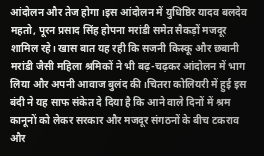आंदोलन और तेज होगा।इस आंदोलन में युधिष्ठिर यादव बलदेव महतो, पूरन प्रसाद सिंह होपना मरांडी समेत सैकड़ों मजदूर शामिल रहे। खास बात यह रही कि सजनी किस्कू और छबानी मरांडी जैसी महिला श्रमिकों ने भी बढ़-चढ़कर आंदोलन में भाग लिया और अपनी आवाज बुलंद की।चितरा कोलियरी में हुई इस बंदी ने यह साफ संकेत दे दिया है कि आने वाले दिनों में श्रम कानूनों को लेकर सरकार और मजदूर संगठनों के बीच टकराव और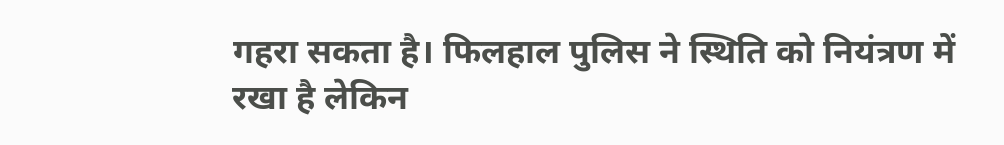गहरा सकता है। फिलहाल पुलिस ने स्थिति को नियंत्रण में रखा है लेकिन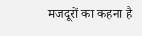मजदूरों का कहना है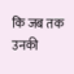कि जब तक उनकी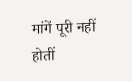मांगें पूरी नहीं होतीं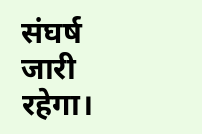संघर्ष जारी रहेगा।